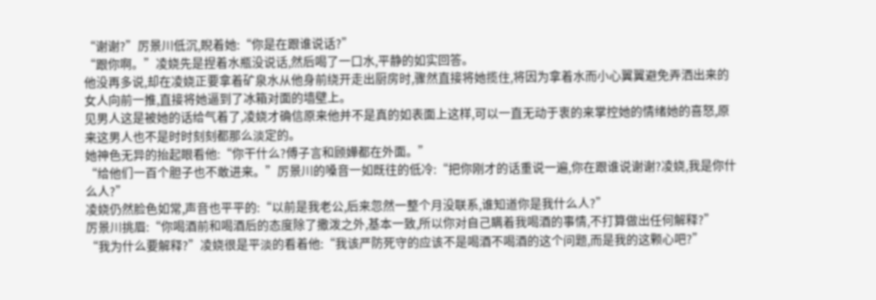“谢谢?”厉景川低沉,睨着她:“你是在跟谁说话?”
“跟你啊。”凌娆先是捏着水瓶没说话,然后喝了一口水,平静的如实回答。
他没再多说,却在凌娆正要拿着矿泉水从他身前绕开走出厨房时,骤然直接将她揽住,将因为拿着水而小心翼翼避免弄洒出来的女人向前一推,直接将她逼到了冰箱对面的墙壁上。
见男人这是被她的话给气着了,凌娆才确信原来他并不是真的如表面上这样,可以一直无动于衷的来掌控她的情绪她的喜怒,原来这男人也不是时时刻刻都那么淡定的。
她神色无异的抬起眼看他:“你干什么?傅子言和顾嬅都在外面。”
“给他们一百个胆子也不敢进来。”厉景川的嗓音一如既往的低冷:“把你刚才的话重说一遍,你在跟谁说谢谢?凌娆,我是你什么人?”
凌娆仍然脸色如常,声音也平平的:“以前是我老公,后来忽然一整个月没联系,谁知道你是我什么人?”
厉景川挑眉:“你喝酒前和喝酒后的态度除了撒泼之外,基本一致,所以你对自己瞒着我喝酒的事情,不打算做出任何解释?”
“我为什么要解释?”凌娆很是平淡的看着他:“我该严防死守的应该不是喝酒不喝酒的这个问题,而是我的这颗心吧?”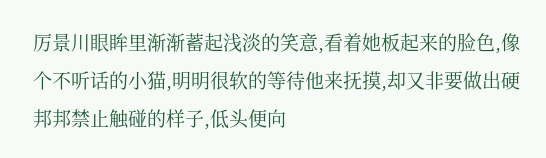厉景川眼眸里渐渐蓄起浅淡的笑意,看着她板起来的脸色,像个不听话的小猫,明明很软的等待他来抚摸,却又非要做出硬邦邦禁止触碰的样子,低头便向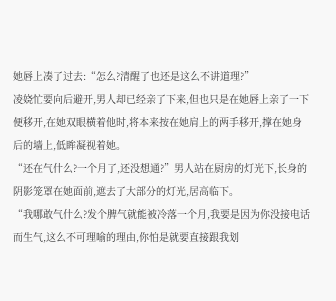她唇上凑了过去:“怎么?清醒了也还是这么不讲道理?”
凌娆忙要向后避开,男人却已经亲了下来,但也只是在她唇上亲了一下便移开,在她双眼横着他时,将本来按在她肩上的两手移开,撑在她身后的墙上,低眸凝视着她。
“还在气什么?一个月了,还没想通?”男人站在厨房的灯光下,长身的阴影笼罩在她面前,遮去了大部分的灯光,居高临下。
“我哪敢气什么?发个脾气就能被冷落一个月,我要是因为你没接电话而生气,这么不可理喻的理由,你怕是就要直接跟我划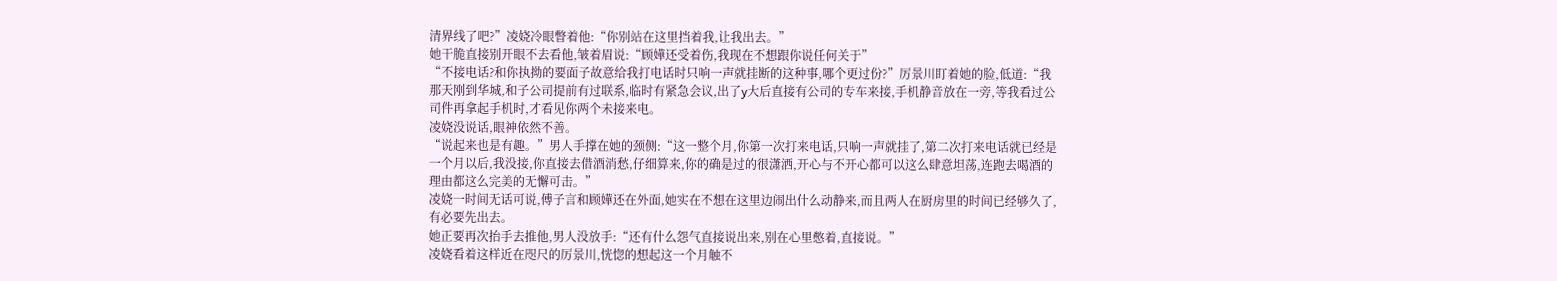清界线了吧?”凌娆冷眼瞥着他:“你别站在这里挡着我,让我出去。”
她干脆直接别开眼不去看他,皱着眉说:“顾嬅还受着伤,我现在不想跟你说任何关于”
“不接电话?和你执拗的要面子故意给我打电话时只响一声就挂断的这种事,哪个更过份?”厉景川盯着她的脸,低道:“我那天刚到华城,和子公司提前有过联系,临时有紧急会议,出了y大后直接有公司的专车来接,手机静音放在一旁,等我看过公司件再拿起手机时,才看见你两个未接来电。
凌娆没说话,眼神依然不善。
“说起来也是有趣。”男人手撑在她的颈侧:“这一整个月,你第一次打来电话,只响一声就挂了,第二次打来电话就已经是一个月以后,我没接,你直接去借酒消愁,仔细算来,你的确是过的很潇洒,开心与不开心都可以这么肆意坦荡,连跑去喝酒的理由都这么完美的无懈可击。”
凌娆一时间无话可说,傅子言和顾嬅还在外面,她实在不想在这里边闹出什么动静来,而且两人在厨房里的时间已经够久了,有必要先出去。
她正要再次抬手去推他,男人没放手:“还有什么怨气直接说出来,别在心里憋着,直接说。”
凌娆看着这样近在咫尺的厉景川,恍惚的想起这一个月触不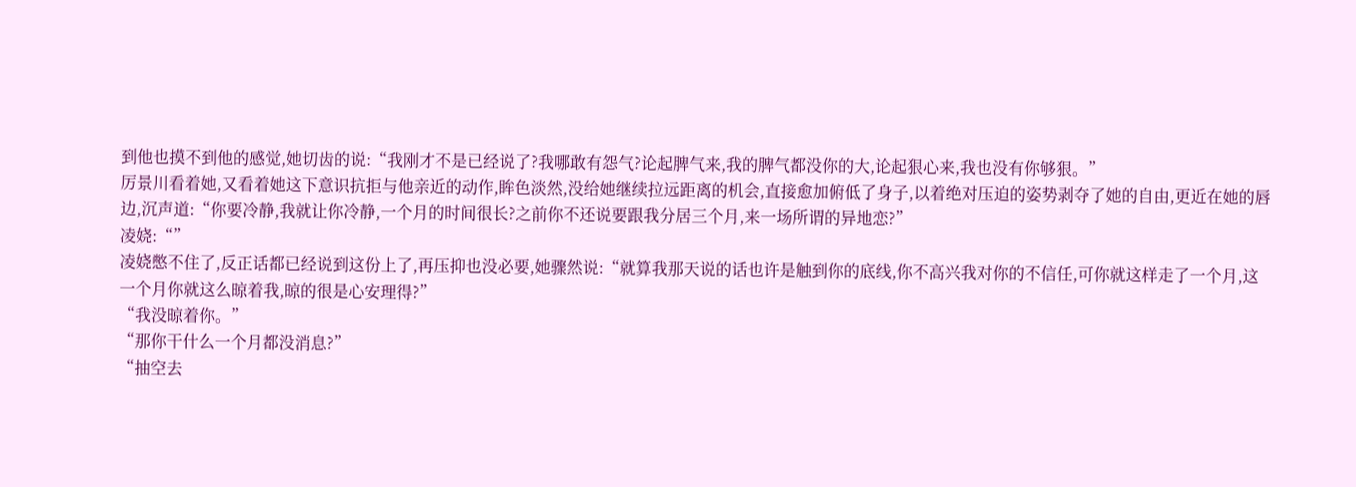到他也摸不到他的感觉,她切齿的说:“我刚才不是已经说了?我哪敢有怨气?论起脾气来,我的脾气都没你的大,论起狠心来,我也没有你够狠。”
厉景川看着她,又看着她这下意识抗拒与他亲近的动作,眸色淡然,没给她继续拉远距离的机会,直接愈加俯低了身子,以着绝对压迫的姿势剥夺了她的自由,更近在她的唇边,沉声道:“你要冷静,我就让你冷静,一个月的时间很长?之前你不还说要跟我分居三个月,来一场所谓的异地恋?”
凌娆:“”
凌娆憋不住了,反正话都已经说到这份上了,再压抑也没必要,她骤然说:“就算我那天说的话也许是触到你的底线,你不高兴我对你的不信任,可你就这样走了一个月,这一个月你就这么晾着我,晾的很是心安理得?”
“我没晾着你。”
“那你干什么一个月都没消息?”
“抽空去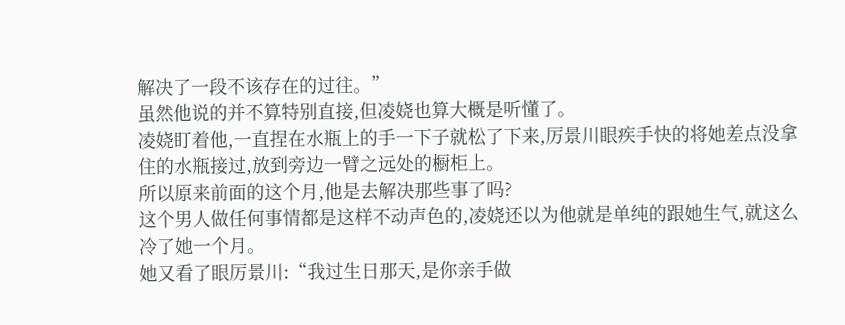解决了一段不该存在的过往。”
虽然他说的并不算特别直接,但凌娆也算大概是听懂了。
凌娆盯着他,一直捏在水瓶上的手一下子就松了下来,厉景川眼疾手快的将她差点没拿住的水瓶接过,放到旁边一臂之远处的橱柜上。
所以原来前面的这个月,他是去解决那些事了吗?
这个男人做任何事情都是这样不动声色的,凌娆还以为他就是单纯的跟她生气,就这么冷了她一个月。
她又看了眼厉景川:“我过生日那天,是你亲手做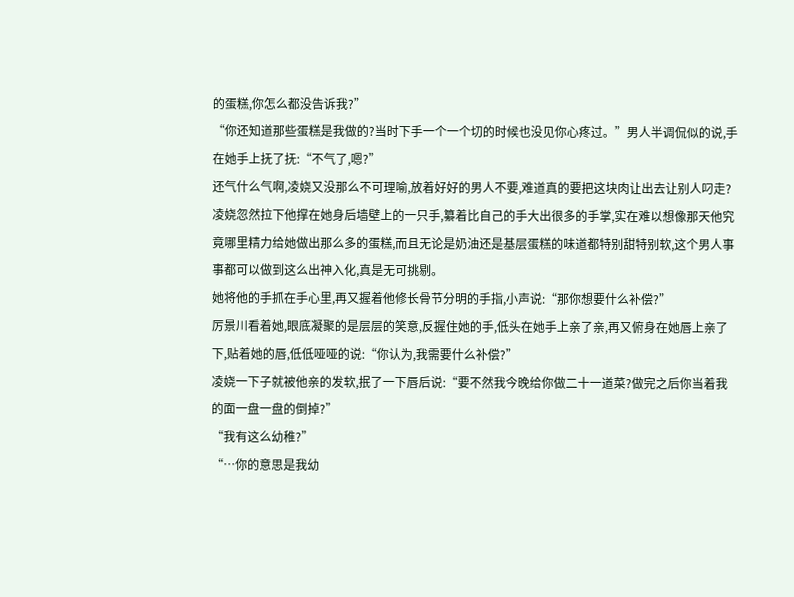的蛋糕,你怎么都没告诉我?”
“你还知道那些蛋糕是我做的?当时下手一个一个切的时候也没见你心疼过。”男人半调侃似的说,手在她手上抚了抚:“不气了,嗯?”
还气什么气啊,凌娆又没那么不可理喻,放着好好的男人不要,难道真的要把这块肉让出去让别人叼走?
凌娆忽然拉下他撑在她身后墙壁上的一只手,纂着比自己的手大出很多的手掌,实在难以想像那天他究竟哪里精力给她做出那么多的蛋糕,而且无论是奶油还是基层蛋糕的味道都特别甜特别软,这个男人事事都可以做到这么出神入化,真是无可挑剔。
她将他的手抓在手心里,再又握着他修长骨节分明的手指,小声说:“那你想要什么补偿?”
厉景川看着她,眼底凝聚的是层层的笑意,反握住她的手,低头在她手上亲了亲,再又俯身在她唇上亲了下,贴着她的唇,低低哑哑的说:“你认为,我需要什么补偿?”
凌娆一下子就被他亲的发软,抿了一下唇后说:“要不然我今晚给你做二十一道菜?做完之后你当着我的面一盘一盘的倒掉?”
“我有这么幼稚?”
“…你的意思是我幼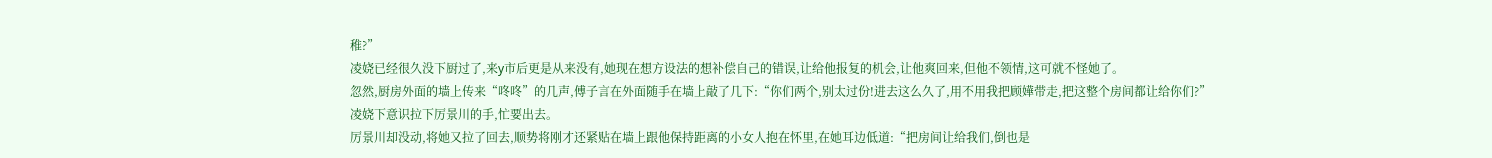稚?”
凌娆已经很久没下厨过了,来y市后更是从来没有,她现在想方设法的想补偿自己的错误,让给他报复的机会,让他爽回来,但他不领情,这可就不怪她了。
忽然,厨房外面的墙上传来“咚咚”的几声,傅子言在外面随手在墙上敲了几下:“你们两个,别太过份!进去这么久了,用不用我把顾嬅带走,把这整个房间都让给你们?”
凌娆下意识拉下厉景川的手,忙要出去。
厉景川却没动,将她又拉了回去,顺势将刚才还紧贴在墙上跟他保持距离的小女人抱在怀里,在她耳边低道:“把房间让给我们,倒也是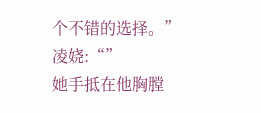个不错的选择。”
凌娆:“”
她手抵在他胸膛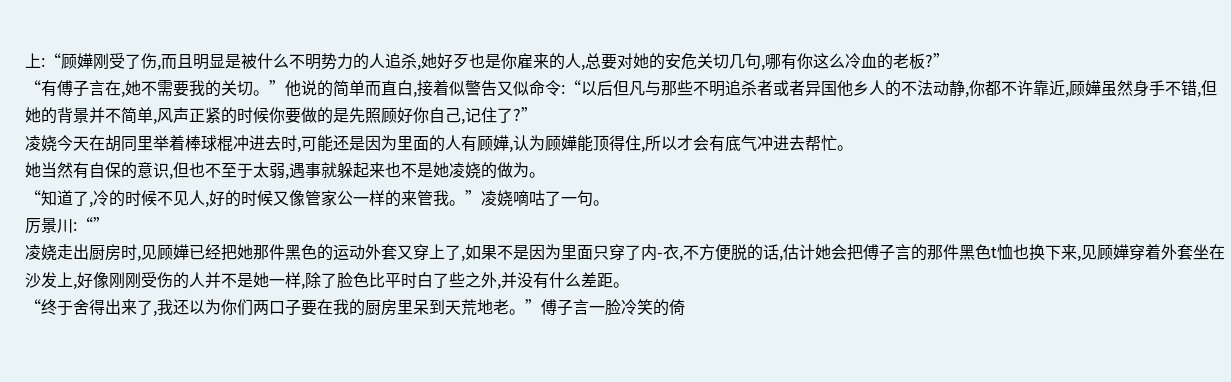上:“顾嬅刚受了伤,而且明显是被什么不明势力的人追杀,她好歹也是你雇来的人,总要对她的安危关切几句,哪有你这么冷血的老板?”
“有傅子言在,她不需要我的关切。”他说的简单而直白,接着似警告又似命令:“以后但凡与那些不明追杀者或者异国他乡人的不法动静,你都不许靠近,顾嬅虽然身手不错,但她的背景并不简单,风声正紧的时候你要做的是先照顾好你自己,记住了?”
凌娆今天在胡同里举着棒球棍冲进去时,可能还是因为里面的人有顾嬅,认为顾嬅能顶得住,所以才会有底气冲进去帮忙。
她当然有自保的意识,但也不至于太弱,遇事就躲起来也不是她凌娆的做为。
“知道了,冷的时候不见人,好的时候又像管家公一样的来管我。”凌娆嘀咕了一句。
厉景川:“”
凌娆走出厨房时,见顾嬅已经把她那件黑色的运动外套又穿上了,如果不是因为里面只穿了内-衣,不方便脱的话,估计她会把傅子言的那件黑色t恤也换下来,见顾嬅穿着外套坐在沙发上,好像刚刚受伤的人并不是她一样,除了脸色比平时白了些之外,并没有什么差距。
“终于舍得出来了,我还以为你们两口子要在我的厨房里呆到天荒地老。”傅子言一脸冷笑的倚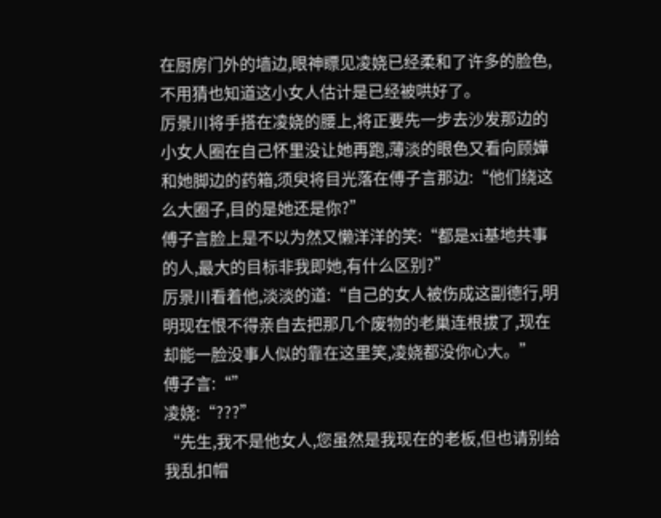在厨房门外的墙边,眼神瞟见凌娆已经柔和了许多的脸色,不用猜也知道这小女人估计是已经被哄好了。
厉景川将手搭在凌娆的腰上,将正要先一步去沙发那边的小女人圈在自己怀里没让她再跑,薄淡的眼色又看向顾嬅和她脚边的药箱,须臾将目光落在傅子言那边:“他们绕这么大圈子,目的是她还是你?”
傅子言脸上是不以为然又懒洋洋的笑:“都是xi基地共事的人,最大的目标非我即她,有什么区别?”
厉景川看着他,淡淡的道:“自己的女人被伤成这副德行,明明现在恨不得亲自去把那几个废物的老巢连根拔了,现在却能一脸没事人似的靠在这里笑,凌娆都没你心大。”
傅子言:“”
凌娆:“???”
“先生,我不是他女人,您虽然是我现在的老板,但也请别给我乱扣帽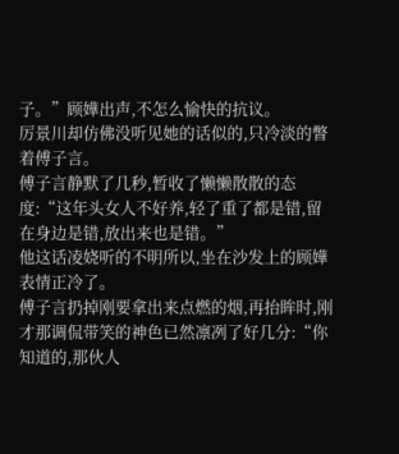子。”顾嬅出声,不怎么愉快的抗议。
厉景川却仿佛没听见她的话似的,只冷淡的瞥着傅子言。
傅子言静默了几秒,暂收了懒懒散散的态度:“这年头女人不好养,轻了重了都是错,留在身边是错,放出来也是错。”
他这话凌娆听的不明所以,坐在沙发上的顾嬅表情正冷了。
傅子言扔掉刚要拿出来点燃的烟,再抬眸时,刚才那调侃带笑的神色已然凛冽了好几分:“你知道的,那伙人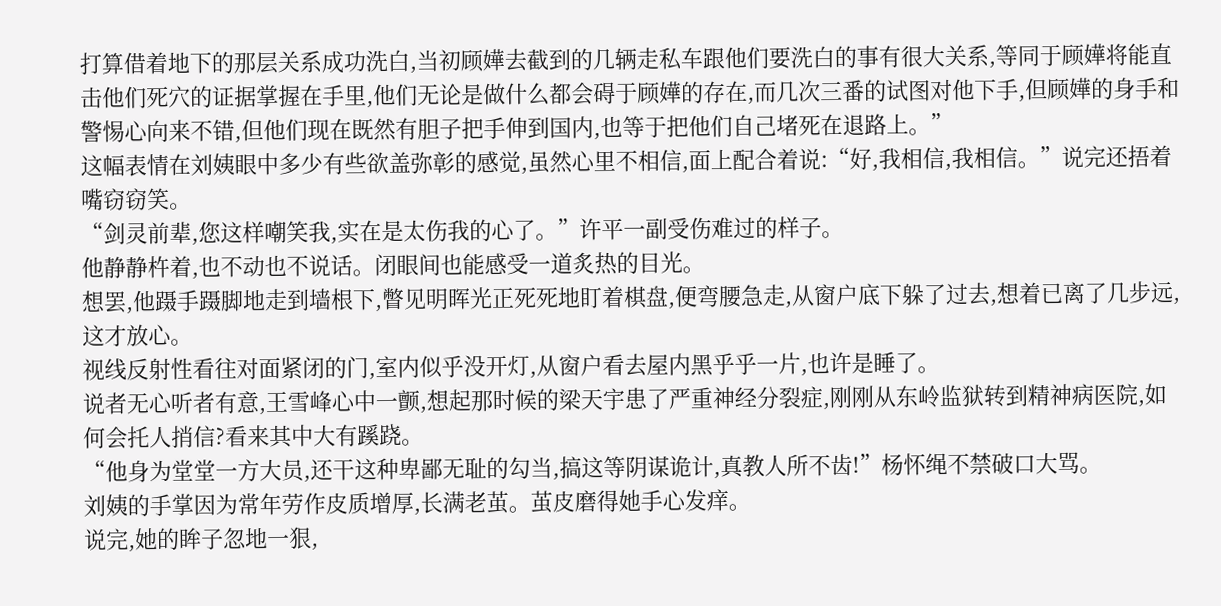打算借着地下的那层关系成功洗白,当初顾嬅去截到的几辆走私车跟他们要洗白的事有很大关系,等同于顾嬅将能直击他们死穴的证据掌握在手里,他们无论是做什么都会碍于顾嬅的存在,而几次三番的试图对他下手,但顾嬅的身手和警惕心向来不错,但他们现在既然有胆子把手伸到国内,也等于把他们自己堵死在退路上。”
这幅表情在刘姨眼中多少有些欲盖弥彰的感觉,虽然心里不相信,面上配合着说:“好,我相信,我相信。”说完还捂着嘴窃窃笑。
“剑灵前辈,您这样嘲笑我,实在是太伤我的心了。”许平一副受伤难过的样子。
他静静杵着,也不动也不说话。闭眼间也能感受一道炙热的目光。
想罢,他蹑手蹑脚地走到墙根下,瞥见明晖光正死死地盯着棋盘,便弯腰急走,从窗户底下躲了过去,想着已离了几步远,这才放心。
视线反射性看往对面紧闭的门,室内似乎没开灯,从窗户看去屋内黑乎乎一片,也许是睡了。
说者无心听者有意,王雪峰心中一颤,想起那时候的梁天宇患了严重神经分裂症,刚刚从东岭监狱转到精神病医院,如何会托人捎信?看来其中大有蹊跷。
“他身为堂堂一方大员,还干这种卑鄙无耻的勾当,搞这等阴谋诡计,真教人所不齿!”杨怀绳不禁破口大骂。
刘姨的手掌因为常年劳作皮质增厚,长满老茧。茧皮磨得她手心发痒。
说完,她的眸子忽地一狠,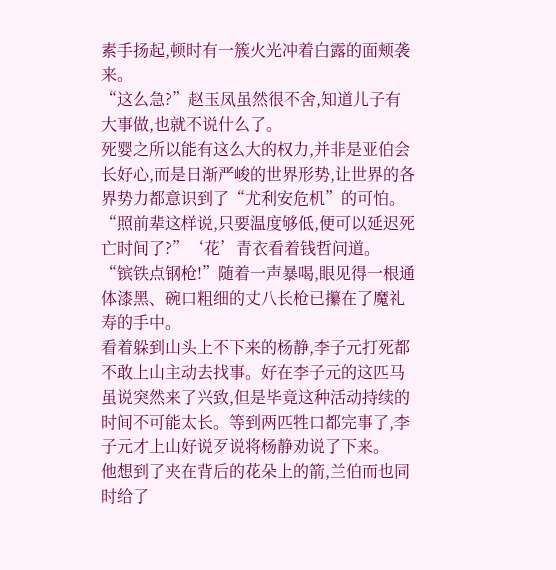素手扬起,顿时有一簇火光冲着白露的面颊袭来。
“这么急?”赵玉凤虽然很不舍,知道儿子有大事做,也就不说什么了。
死婴之所以能有这么大的权力,并非是亚伯会长好心,而是日渐严峻的世界形势,让世界的各界势力都意识到了“尤利安危机”的可怕。
“照前辈这样说,只要温度够低,便可以延迟死亡时间了?”‘花’青衣看着钱哲问道。
“镔铁点钢枪!”随着一声暴喝,眼见得一根通体漆黑、碗口粗细的丈八长枪已攥在了魔礼寿的手中。
看着躲到山头上不下来的杨静,李子元打死都不敢上山主动去找事。好在李子元的这匹马虽说突然来了兴致,但是毕竟这种活动持续的时间不可能太长。等到两匹牲口都完事了,李子元才上山好说歹说将杨静劝说了下来。
他想到了夹在背后的花朵上的箭,兰伯而也同时给了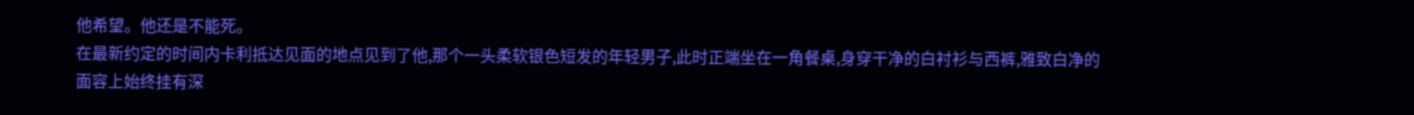他希望。他还是不能死。
在最新约定的时间内卡利抵达见面的地点见到了他,那个一头柔软银色短发的年轻男子,此时正端坐在一角餐桌,身穿干净的白衬衫与西裤,雅致白净的面容上始终挂有深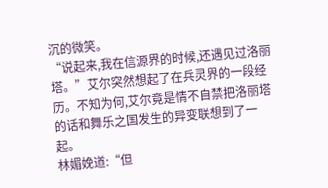沉的微笑。
“说起来,我在信源界的时候,还遇见过洛丽塔。”艾尔突然想起了在兵灵界的一段经历。不知为何,艾尔竟是情不自禁把洛丽塔的话和舞乐之国发生的异变联想到了一起。
林媚娩道:“但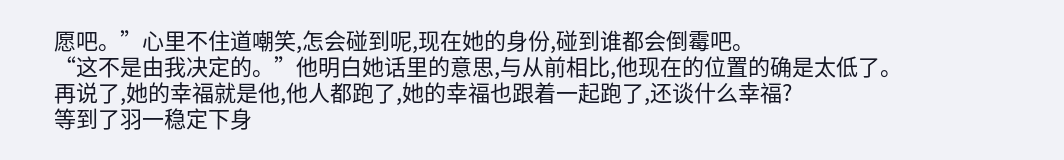愿吧。”心里不住道嘲笑,怎会碰到呢,现在她的身份,碰到谁都会倒霉吧。
“这不是由我决定的。”他明白她话里的意思,与从前相比,他现在的位置的确是太低了。
再说了,她的幸福就是他,他人都跑了,她的幸福也跟着一起跑了,还谈什么幸福?
等到了羽一稳定下身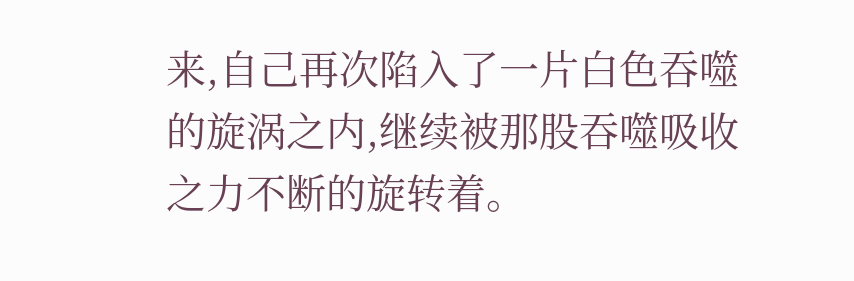来,自己再次陷入了一片白色吞噬的旋涡之内,继续被那股吞噬吸收之力不断的旋转着。